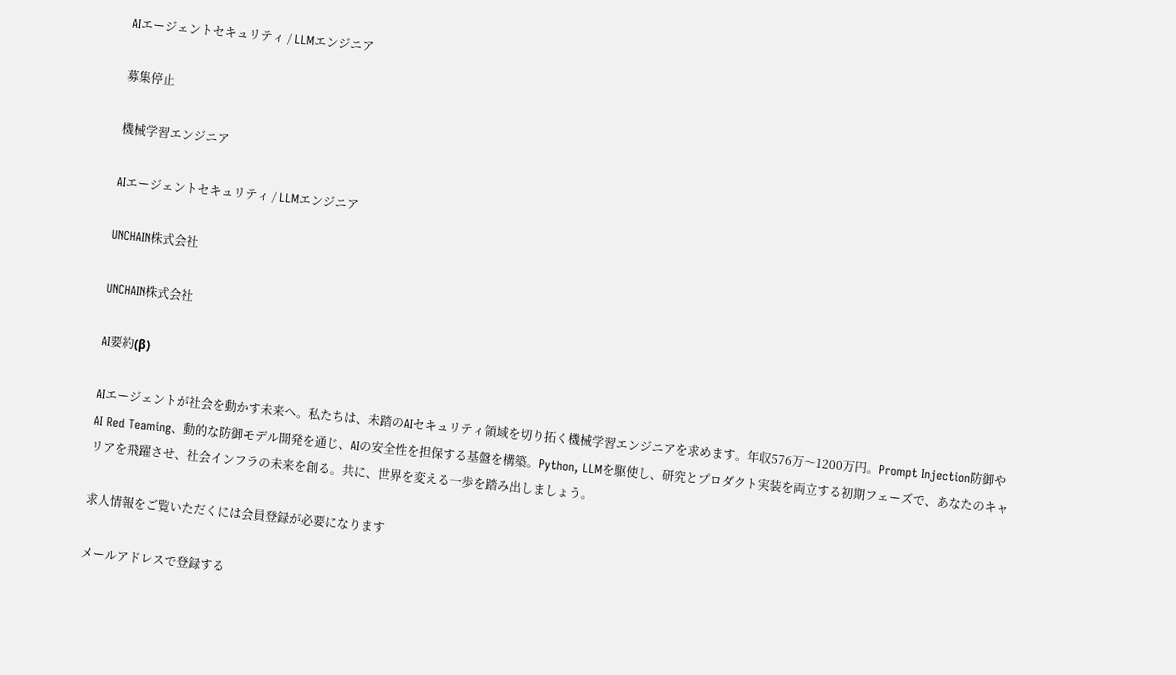AIエージェントセキュリティ / LLMエンジニア

募集停止

機械学習エンジニア

AIエージェントセキュリティ / LLMエンジニア

UNCHAIN株式会社

UNCHAIN株式会社

AI要約(β)

AIエージェントが社会を動かす未来へ。私たちは、未踏のAIセキュリティ領域を切り拓く機械学習エンジニアを求めます。年収576万〜1200万円。Prompt Injection防御やAI Red Teaming、動的な防御モデル開発を通じ、AIの安全性を担保する基盤を構築。Python, LLMを駆使し、研究とプロダクト実装を両立する初期フェーズで、あなたのキャリアを飛躍させ、社会インフラの未来を創る。共に、世界を変える一歩を踏み出しましょう。

求人情報をご覧いただくには会員登録が必要になります

メールアドレスで登録する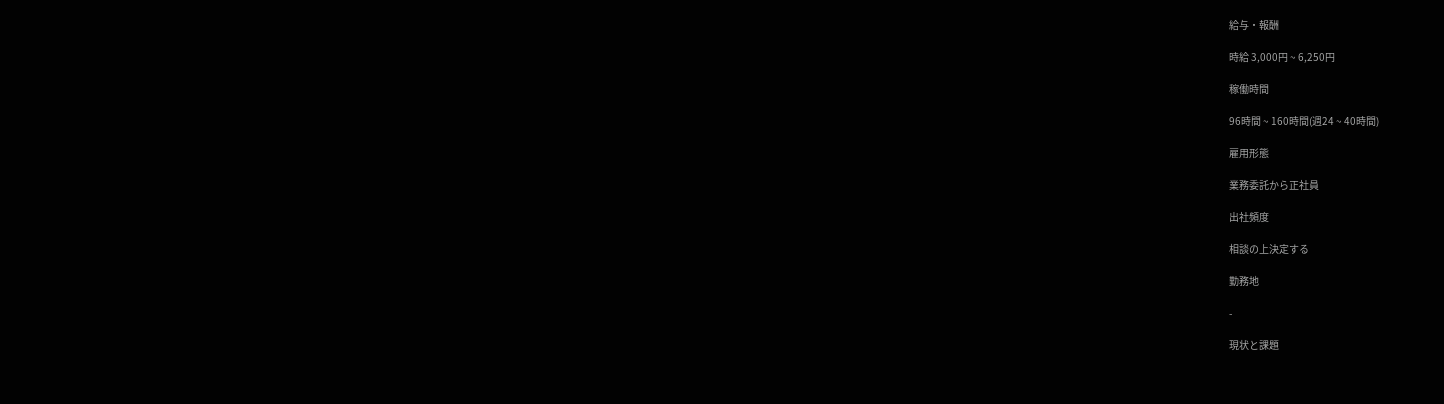給与・報酬

時給 3,000円 ~ 6,250円

稼働時間

96時間 ~ 160時間(週24 ~ 40時間)

雇用形態

業務委託から正社員

出社頻度

相談の上決定する

勤務地

-

現状と課題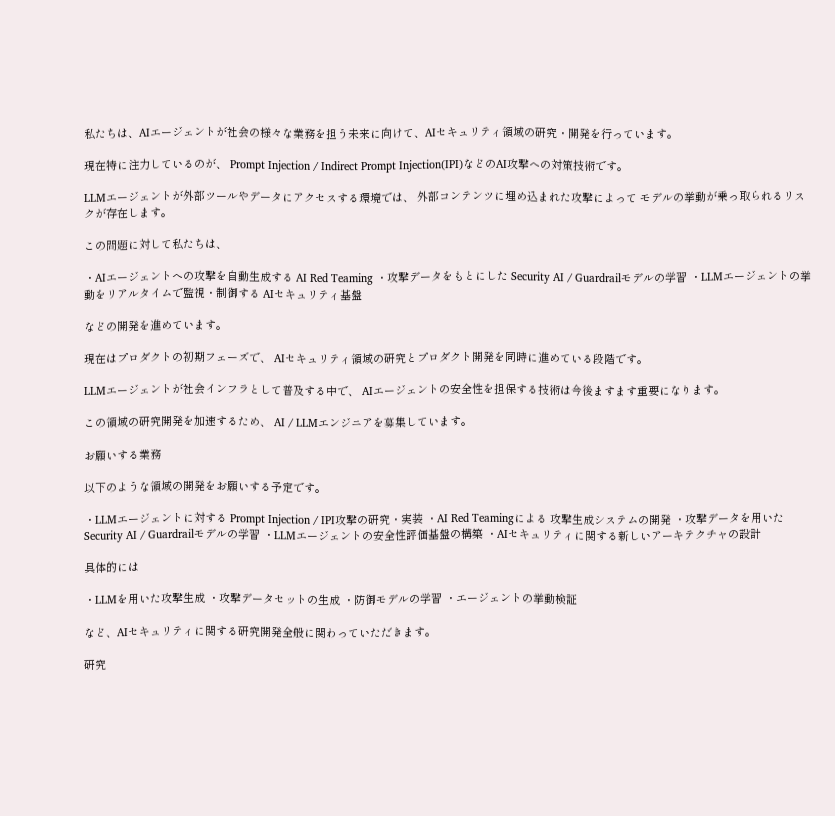私たちは、AIエージェントが社会の様々な業務を担う未来に向けて、AIセキュリティ領域の研究・開発を行っています。

現在特に注力しているのが、 Prompt Injection / Indirect Prompt Injection(IPI)などのAI攻撃への対策技術です。

LLMエージェントが外部ツールやデータにアクセスする環境では、 外部コンテンツに埋め込まれた攻撃によって モデルの挙動が乗っ取られるリスクが存在します。

この問題に対して私たちは、

・AIエージェントへの攻撃を自動生成する AI Red Teaming ・攻撃データをもとにした Security AI / Guardrailモデルの学習 ・LLMエージェントの挙動をリアルタイムで監視・制御する AIセキュリティ基盤

などの開発を進めています。

現在はプロダクトの初期フェーズで、 AIセキュリティ領域の研究とプロダクト開発を同時に進めている段階です。

LLMエージェントが社会インフラとして普及する中で、 AIエージェントの安全性を担保する技術は今後ますます重要になります。

この領域の研究開発を加速するため、 AI / LLMエンジニアを募集しています。

お願いする業務

以下のような領域の開発をお願いする予定です。

・LLMエージェントに対する Prompt Injection / IPI攻撃の研究・実装 ・AI Red Teamingによる 攻撃生成システムの開発 ・攻撃データを用いた Security AI / Guardrailモデルの学習 ・LLMエージェントの安全性評価基盤の構築 ・AIセキュリティに関する新しいアーキテクチャの設計

具体的には

・LLMを用いた攻撃生成 ・攻撃データセットの生成 ・防御モデルの学習 ・エージェントの挙動検証

など、AIセキュリティに関する研究開発全般に関わっていただきます。

研究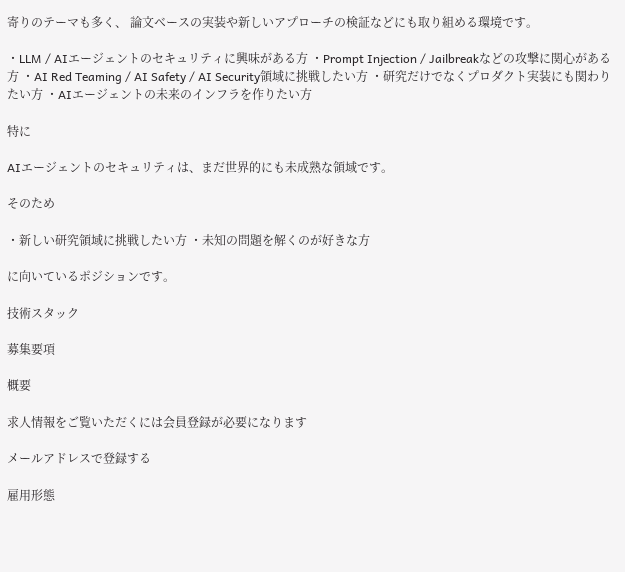寄りのテーマも多く、 論文ベースの実装や新しいアプローチの検証などにも取り組める環境です。

・LLM / AIエージェントのセキュリティに興味がある方 ・Prompt Injection / Jailbreakなどの攻撃に関心がある方 ・AI Red Teaming / AI Safety / AI Security領域に挑戦したい方 ・研究だけでなくプロダクト実装にも関わりたい方 ・AIエージェントの未来のインフラを作りたい方

特に

AIエージェントのセキュリティは、まだ世界的にも未成熟な領域です。

そのため

・新しい研究領域に挑戦したい方 ・未知の問題を解くのが好きな方

に向いているポジションです。

技術スタック

募集要項

概要

求人情報をご覧いただくには会員登録が必要になります

メールアドレスで登録する

雇用形態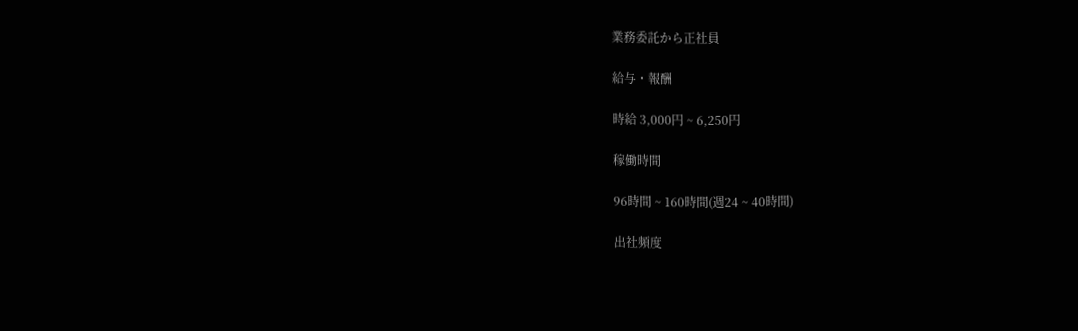業務委託から正社員

給与・報酬

時給 3,000円 ~ 6,250円

稼働時間

96時間 ~ 160時間(週24 ~ 40時間)

出社頻度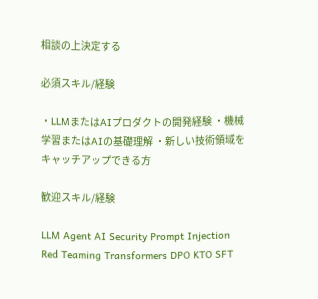相談の上決定する

必須スキル/経験

・LLMまたはAIプロダクトの開発経験 ・機械学習またはAIの基礎理解 ・新しい技術領域をキャッチアップできる方

歓迎スキル/経験

LLM Agent AI Security Prompt Injection Red Teaming Transformers DPO KTO SFT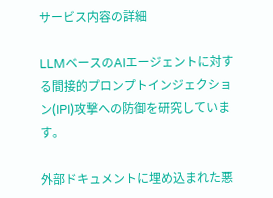サービス内容の詳細

LLMベースのAIエージェントに対する間接的プロンプトインジェクション(IPI)攻撃への防御を研究しています。

外部ドキュメントに埋め込まれた悪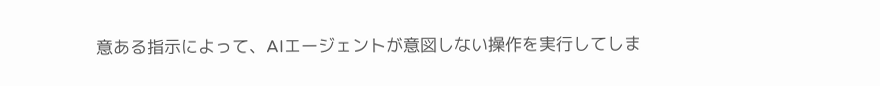意ある指示によって、AIエージェントが意図しない操作を実行してしま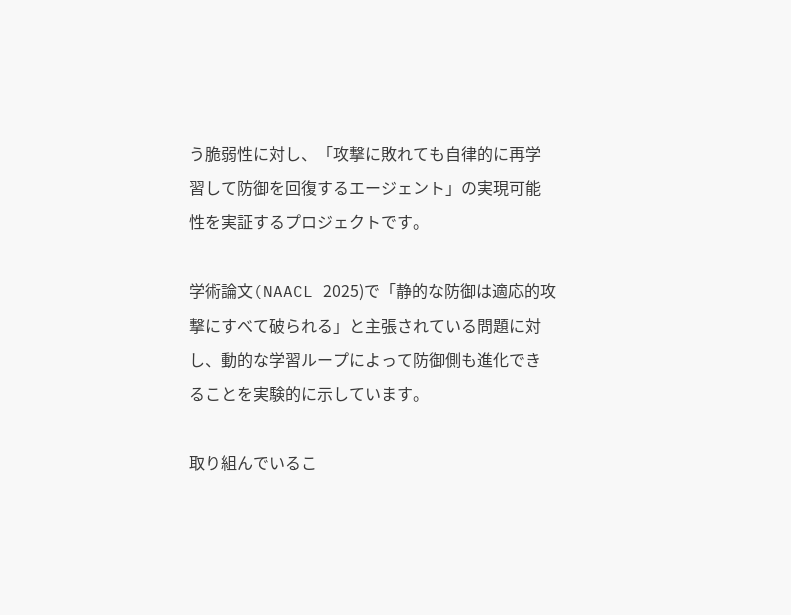う脆弱性に対し、「攻撃に敗れても自律的に再学習して防御を回復するエージェント」の実現可能性を実証するプロジェクトです。

学術論文(NAACL 2025)で「静的な防御は適応的攻撃にすべて破られる」と主張されている問題に対し、動的な学習ループによって防御側も進化できることを実験的に示しています。

取り組んでいるこ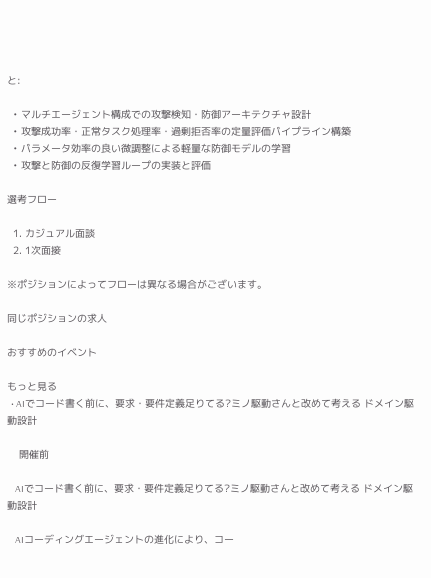と:

  • マルチエージェント構成での攻撃検知・防御アーキテクチャ設計
  • 攻撃成功率・正常タスク処理率・過剰拒否率の定量評価パイプライン構築
  • パラメータ効率の良い微調整による軽量な防御モデルの学習
  • 攻撃と防御の反復学習ループの実装と評価

選考フロー

  1. カジュアル面談
  2. 1次面接

※ポジションによってフローは異なる場合がございます。

同じポジションの求人

おすすめのイベント

もっと見る
  • AIでコード書く前に、要求・要件定義足りてる?ミノ駆動さんと改めて考える ドメイン駆動設計

    開催前

    AIでコード書く前に、要求・要件定義足りてる?ミノ駆動さんと改めて考える ドメイン駆動設計

    AIコーディングエージェントの進化により、コー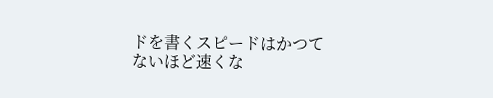ドを書くスピードはかつてないほど速くな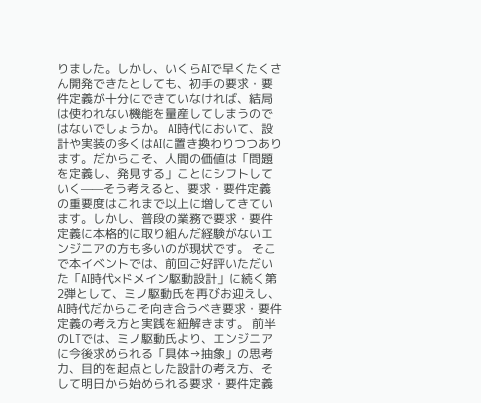りました。しかし、いくらAIで早くたくさん開発できたとしても、初手の要求・要件定義が十分にできていなければ、結局は使われない機能を量産してしまうのではないでしょうか。 AI時代において、設計や実装の多くはAIに置き換わりつつあります。だからこそ、人間の価値は「問題を定義し、発見する」ことにシフトしていく——そう考えると、要求・要件定義の重要度はこれまで以上に増してきています。しかし、普段の業務で要求・要件定義に本格的に取り組んだ経験がないエンジニアの方も多いのが現状です。 そこで本イベントでは、前回ご好評いただいた「AI時代×ドメイン駆動設計」に続く第2弾として、ミノ駆動氏を再びお迎えし、AI時代だからこそ向き合うべき要求・要件定義の考え方と実践を紐解きます。 前半のLTでは、ミノ駆動氏より、エンジニアに今後求められる「具体→抽象」の思考力、目的を起点とした設計の考え方、そして明日から始められる要求・要件定義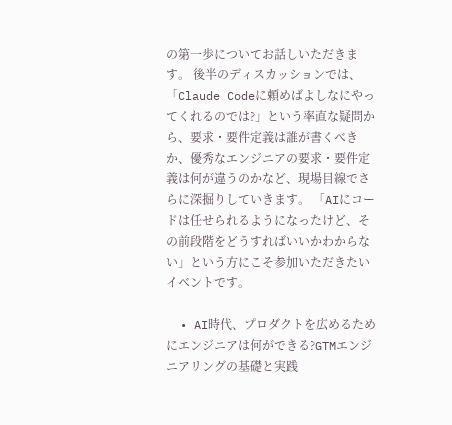の第一歩についてお話しいただきます。 後半のディスカッションでは、「Claude Codeに頼めばよしなにやってくれるのでは?」という率直な疑問から、要求・要件定義は誰が書くべきか、優秀なエンジニアの要求・要件定義は何が違うのかなど、現場目線でさらに深掘りしていきます。 「AIにコードは任せられるようになったけど、その前段階をどうすればいいかわからない」という方にこそ参加いただきたいイベントです。

  • AI時代、プロダクトを広めるためにエンジニアは何ができる?GTMエンジニアリングの基礎と実践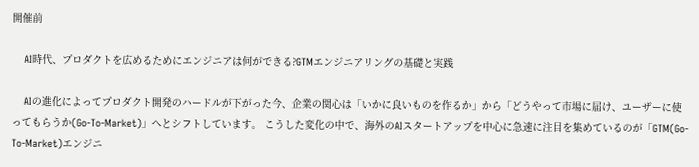開催前

    AI時代、プロダクトを広めるためにエンジニアは何ができる?GTMエンジニアリングの基礎と実践

    AIの進化によってプロダクト開発のハードルが下がった今、企業の関心は「いかに良いものを作るか」から「どうやって市場に届け、ユーザーに使ってもらうか(Go-To-Market)」へとシフトしています。 こうした変化の中で、海外のAIスタートアップを中心に急速に注目を集めているのが「GTM(Go-To-Market)エンジニ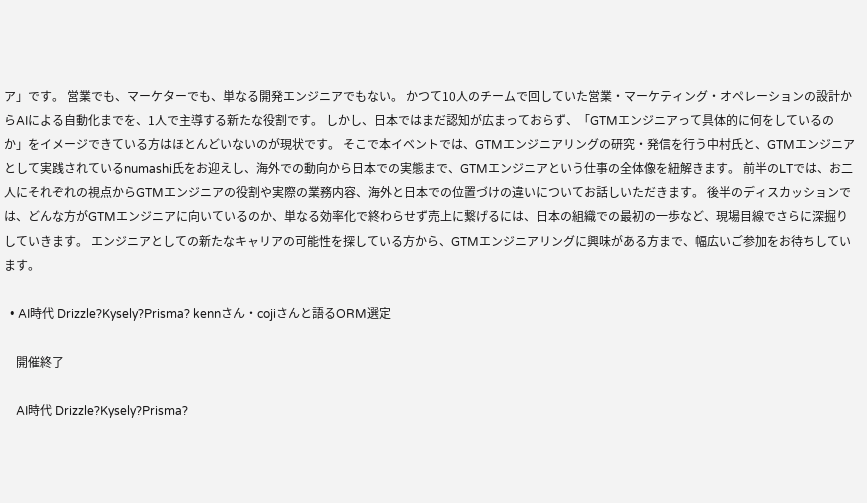ア」です。 営業でも、マーケターでも、単なる開発エンジニアでもない。 かつて10人のチームで回していた営業・マーケティング・オペレーションの設計からAIによる自動化までを、1人で主導する新たな役割です。 しかし、日本ではまだ認知が広まっておらず、「GTMエンジニアって具体的に何をしているのか」をイメージできている方はほとんどいないのが現状です。 そこで本イベントでは、GTMエンジニアリングの研究・発信を行う中村氏と、GTMエンジニアとして実践されているnumashi氏をお迎えし、海外での動向から日本での実態まで、GTMエンジニアという仕事の全体像を紐解きます。 前半のLTでは、お二人にそれぞれの視点からGTMエンジニアの役割や実際の業務内容、海外と日本での位置づけの違いについてお話しいただきます。 後半のディスカッションでは、どんな方がGTMエンジニアに向いているのか、単なる効率化で終わらせず売上に繋げるには、日本の組織での最初の一歩など、現場目線でさらに深掘りしていきます。 エンジニアとしての新たなキャリアの可能性を探している方から、GTMエンジニアリングに興味がある方まで、幅広いご参加をお待ちしています。

  • AI時代 Drizzle?Kysely?Prisma? kennさん・cojiさんと語るORM選定

    開催終了

    AI時代 Drizzle?Kysely?Prisma?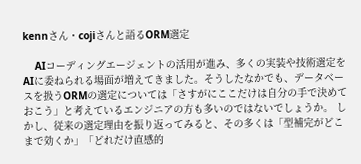kennさん・cojiさんと語るORM選定

    AIコーディングエージェントの活用が進み、多くの実装や技術選定をAIに委ねられる場面が増えてきました。そうしたなかでも、データベースを扱うORMの選定については「さすがにここだけは自分の手で決めておこう」と考えているエンジニアの方も多いのではないでしょうか。 しかし、従来の選定理由を振り返ってみると、その多くは「型補完がどこまで効くか」「どれだけ直感的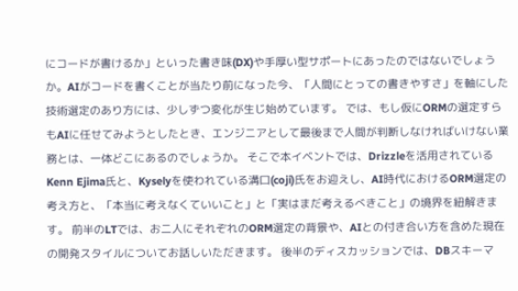にコードが書けるか」といった書き味(DX)や手厚い型サポートにあったのではないでしょうか。AIがコードを書くことが当たり前になった今、「人間にとっての書きやすさ」を軸にした技術選定のあり方には、少しずつ変化が生じ始めています。 では、もし仮にORMの選定すらもAIに任せてみようとしたとき、エンジニアとして最後まで人間が判断しなければいけない業務とは、一体どこにあるのでしょうか。 そこで本イベントでは、Drizzleを活用されているKenn Ejima氏と、Kyselyを使われている溝口(coji)氏をお迎えし、AI時代におけるORM選定の考え方と、「本当に考えなくていいこと」と「実はまだ考えるべきこと」の境界を紐解きます。 前半のLTでは、お二人にそれぞれのORM選定の背景や、AIとの付き合い方を含めた現在の開発スタイルについてお話しいただきます。 後半のディスカッションでは、DBスキーマ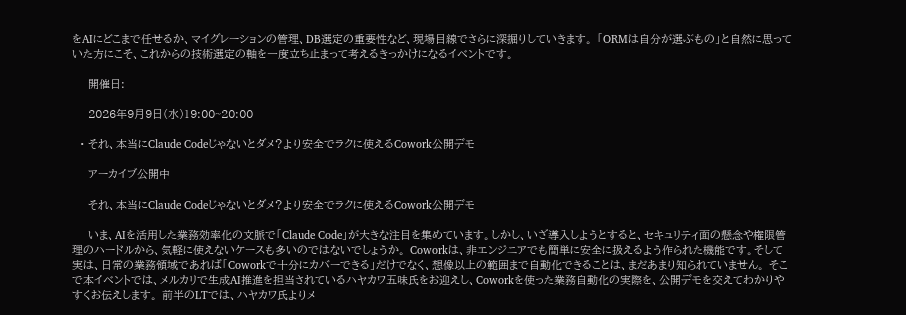をAIにどこまで任せるか、マイグレーションの管理、DB選定の重要性など、現場目線でさらに深掘りしていきます。 「ORMは自分が選ぶもの」と自然に思っていた方にこそ、これからの技術選定の軸を一度立ち止まって考えるきっかけになるイベントです。

    開催日:

    2026年9月9日(水)19:00~20:00

  • それ、本当にClaude Codeじゃないとダメ?より安全でラクに使えるCowork公開デモ

    アーカイブ公開中

    それ、本当にClaude Codeじゃないとダメ?より安全でラクに使えるCowork公開デモ

    いま、AIを活用した業務効率化の文脈で「Claude Code」が大きな注目を集めています。しかし、いざ導入しようとすると、セキュリティ面の懸念や権限管理のハードルから、気軽に使えないケースも多いのではないでしょうか。 Coworkは、非エンジニアでも簡単に安全に扱えるよう作られた機能です。そして実は、日常の業務領域であれば「Coworkで十分にカバーできる」だけでなく、想像以上の範囲まで自動化できることは、まだあまり知られていません。 そこで本イベントでは、メルカリで生成AI推進を担当されているハヤカワ五味氏をお迎えし、Coworkを使った業務自動化の実際を、公開デモを交えてわかりやすくお伝えします。 前半のLTでは、ハヤカワ氏よりメ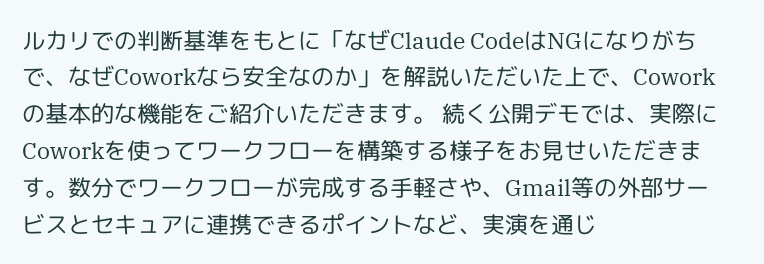ルカリでの判断基準をもとに「なぜClaude CodeはNGになりがちで、なぜCoworkなら安全なのか」を解説いただいた上で、Coworkの基本的な機能をご紹介いただきます。 続く公開デモでは、実際にCoworkを使ってワークフローを構築する様子をお見せいただきます。数分でワークフローが完成する手軽さや、Gmail等の外部サービスとセキュアに連携できるポイントなど、実演を通じ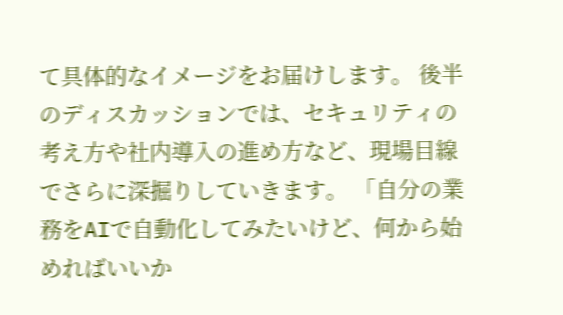て具体的なイメージをお届けします。 後半のディスカッションでは、セキュリティの考え方や社内導入の進め方など、現場目線でさらに深掘りしていきます。 「自分の業務をAIで自動化してみたいけど、何から始めればいいか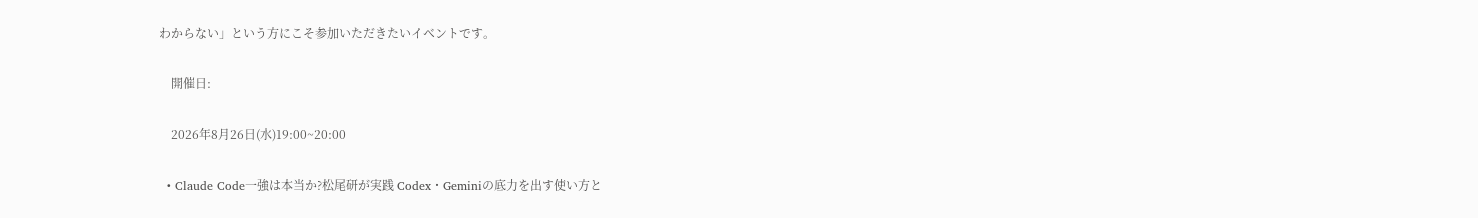わからない」という方にこそ参加いただきたいイベントです。

    開催日:

    2026年8月26日(水)19:00~20:00

  • Claude Code一強は本当か?松尾研が実践 Codex・Geminiの底力を出す使い方と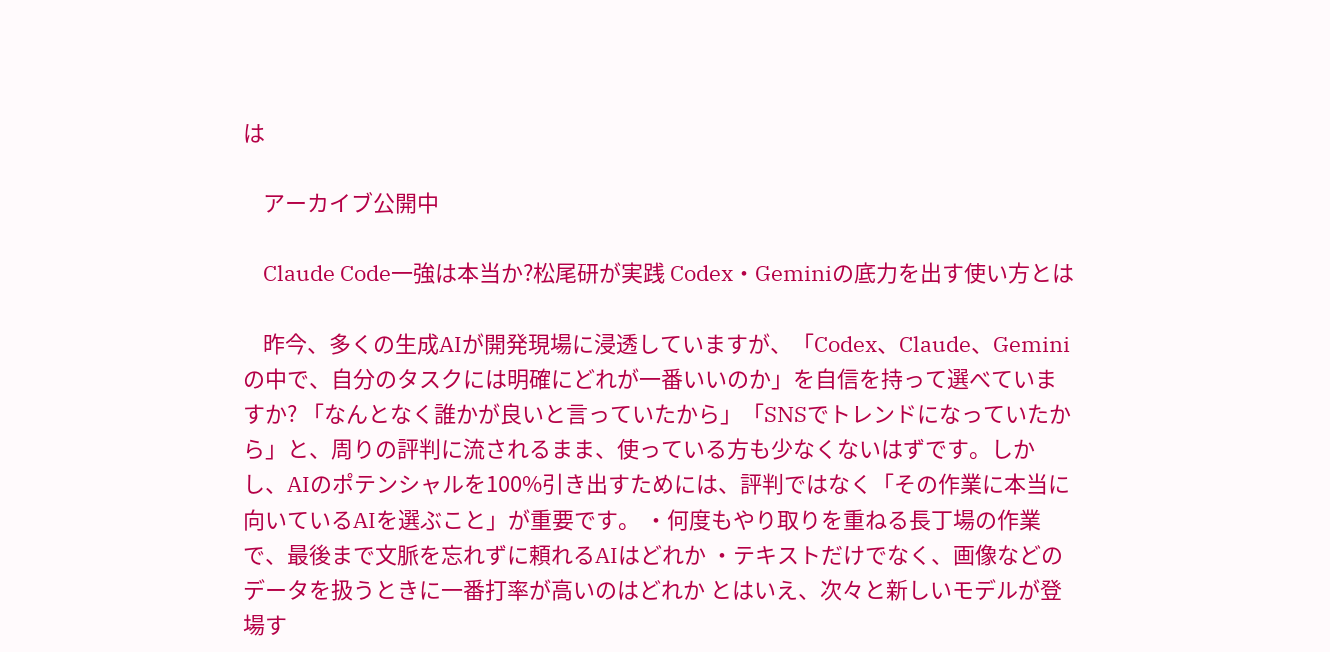は

    アーカイブ公開中

    Claude Code一強は本当か?松尾研が実践 Codex・Geminiの底力を出す使い方とは

    昨今、多くの生成AIが開発現場に浸透していますが、「Codex、Claude、Geminiの中で、自分のタスクには明確にどれが一番いいのか」を自信を持って選べていますか? 「なんとなく誰かが良いと言っていたから」「SNSでトレンドになっていたから」と、周りの評判に流されるまま、使っている方も少なくないはずです。しかし、AIのポテンシャルを100%引き出すためには、評判ではなく「その作業に本当に向いているAIを選ぶこと」が重要です。 ・何度もやり取りを重ねる長丁場の作業で、最後まで文脈を忘れずに頼れるAIはどれか ・テキストだけでなく、画像などのデータを扱うときに一番打率が高いのはどれか とはいえ、次々と新しいモデルが登場す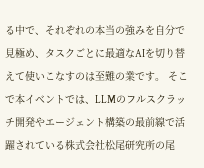る中で、それぞれの本当の強みを自分で見極め、タスクごとに最適なAIを切り替えて使いこなすのは至難の業です。 そこで本イベントでは、LLMのフルスクラッチ開発やエージェント構築の最前線で活躍されている株式会社松尾研究所の尾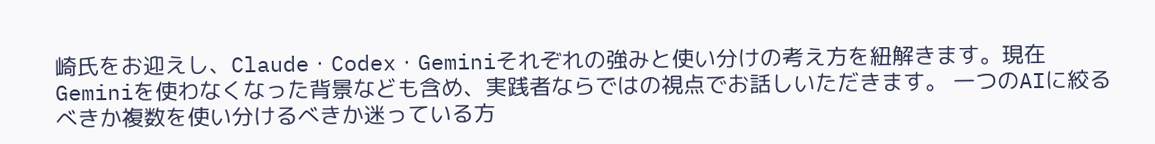崎氏をお迎えし、Claude・Codex・Geminiそれぞれの強みと使い分けの考え方を紐解きます。現在Geminiを使わなくなった背景なども含め、実践者ならではの視点でお話しいただきます。 一つのAIに絞るべきか複数を使い分けるべきか迷っている方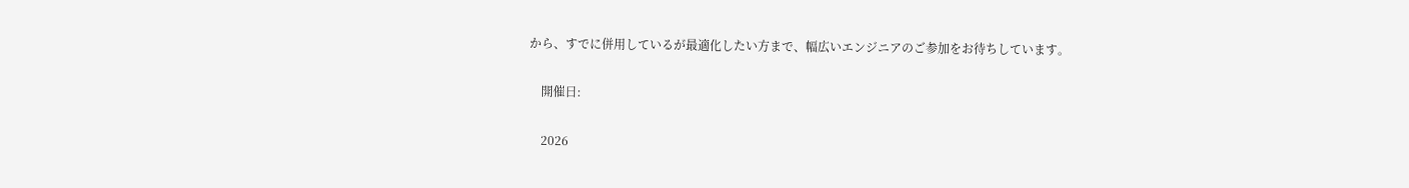から、すでに併用しているが最適化したい方まで、幅広いエンジニアのご参加をお待ちしています。

    開催日:

    2026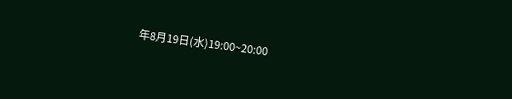年8月19日(水)19:00~20:00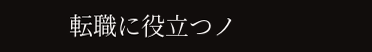転職に役立つノ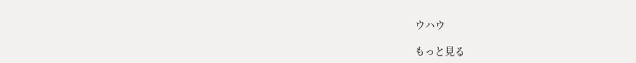ウハウ

もっと見る